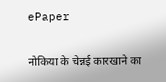ePaper

नोकिया के चेन्नई कारखाने का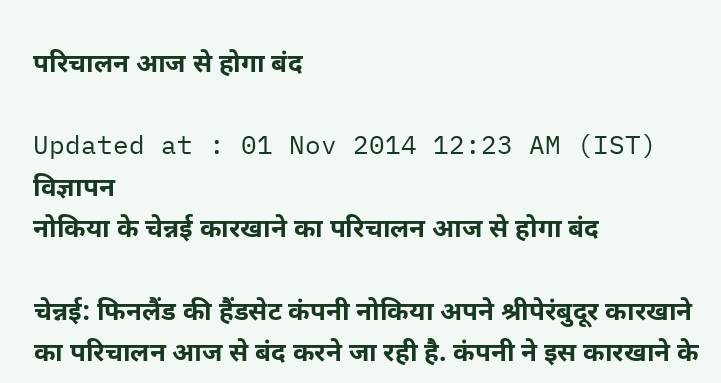परिचालन आज से होगा बंद

Updated at : 01 Nov 2014 12:23 AM (IST)
विज्ञापन
नोकिया के चेन्नई कारखाने का परिचालन आज से होगा बंद

चेन्नई: फिनलैंड की हैंडसेट कंपनी नोकिया अपने श्रीपेरंबुदूर कारखाने का परिचालन आज से बंद करने जा रही है. कंपनी ने इस कारखाने के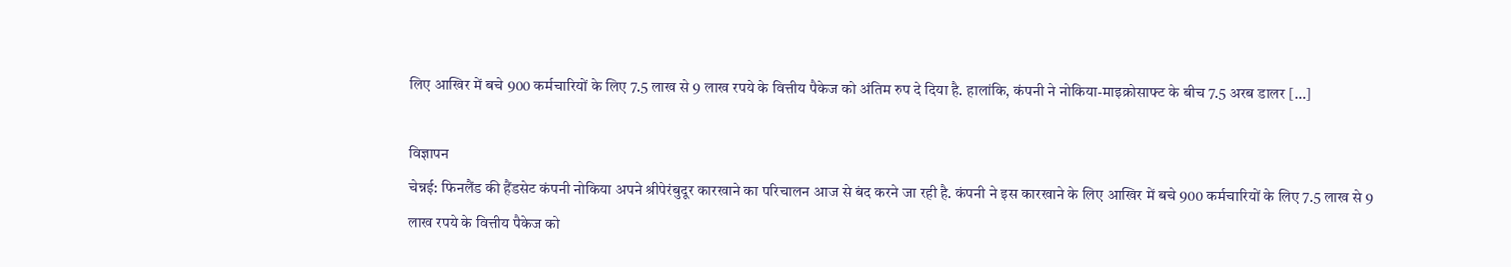लिए आखिर में बचे 900 कर्मचारियों के लिए 7.5 लाख से 9 लाख रपये के वित्तीय पैकेज को अंतिम रुप दे दिया है. हालांकि, कंपनी ने नोकिया-माइक्रोसाफ्ट के बीच 7.5 अरब डालर […]

विज्ञापन
चेन्नई: फिनलैंड की हैंडसेट कंपनी नोकिया अपने श्रीपेरंबुदूर कारखाने का परिचालन आज से बंद करने जा रही है. कंपनी ने इस कारखाने के लिए आखिर में बचे 900 कर्मचारियों के लिए 7.5 लाख से 9 लाख रपये के वित्तीय पैकेज को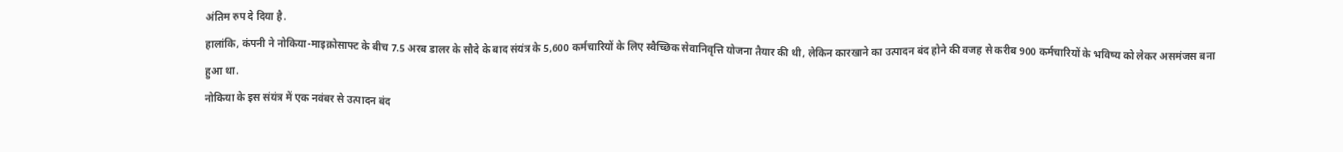अंतिम रुप दे दिया है.
हालांकि, कंपनी ने नोकिया-माइक्रोसाफ्ट के बीच 7.5 अरब डालर के सौदे के बाद संयंत्र के 5,600 कर्मचारियों के लिए स्वैच्छिक सेवानिवृत्ति योजना तैयार की थी, लेकिन कारखाने का उत्पादन बंद होने की वजह से करीब 900 कर्मचारियों के भविष्य को लेकर असमंजस बना हुआ था.
नोकिया के इस संयंत्र में एक नवंबर से उत्पादन बंद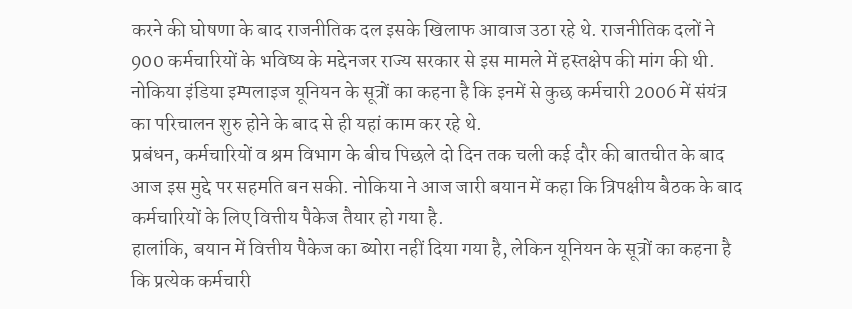करने की घोषणा के बाद राजनीतिक दल इसके खिलाफ आवाज उठा रहे थे. राजनीतिक दलों ने 900 कर्मचारियों के भविष्य के मद्देनजर राज्य सरकार से इस मामले में हस्तक्षेप की मांग की थी. नोकिया इंडिया इम्पलाइज यूनियन के सूत्रों का कहना है कि इनमें से कुछ कर्मचारी 2006 में संयंत्र का परिचालन शुरु होने के बाद से ही यहां काम कर रहे थे.
प्रबंधन, कर्मचारियों व श्रम विभाग के बीच पिछले दो दिन तक चली कई दौर की बातचीत के बाद आज इस मुद्दे पर सहमति बन सकी. नोकिया ने आज जारी बयान में कहा कि त्रिपक्षीय बैठक के बाद कर्मचारियों के लिए वित्तीय पैकेज तैयार हो गया है.
हालांकि, बयान में वित्तीय पैकेज का ब्योरा नहीं दिया गया है, लेकिन यूनियन के सूत्रों का कहना है कि प्रत्येक कर्मचारी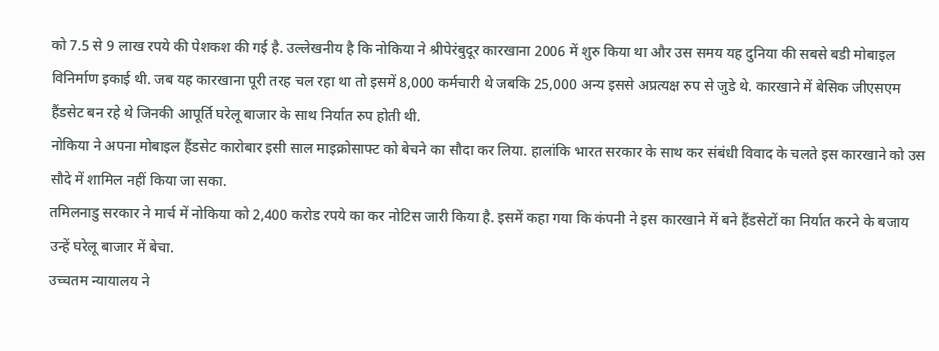को 7.5 से 9 लाख रपये की पेशकश की गई है. उल्लेखनीय है कि नोकिया ने श्रीपेरंबुदूर कारखाना 2006 में शुरु किया था और उस समय यह दुनिया की सबसे बडी मोबाइल विनिर्माण इकाई थी. जब यह कारखाना पूरी तरह चल रहा था तो इसमें 8,000 कर्मचारी थे जबकि 25,000 अन्य इससे अप्रत्यक्ष रुप से जुडे थे. कारखाने में बेसिक जीएसएम हैंडसेट बन रहे थे जिनकी आपूर्ति घरेलू बाजार के साथ निर्यात रुप होती थी.
नोकिया ने अपना मोबाइल हैंडसेट कारोबार इसी साल माइक्रोसाफ्ट को बेचने का सौदा कर लिया. हालांकि भारत सरकार के साथ कर संबंधी विवाद के चलते इस कारखाने को उस सौदे में शामिल नहीं किया जा सका.
तमिलनाडु सरकार ने मार्च में नोकिया को 2,400 करोड रपये का कर नोटिस जारी किया है. इसमें कहा गया कि कंपनी ने इस कारखाने में बने हैंडसेटों का निर्यात करने के बजाय उन्हें घरेलू बाजार में बेचा.
उच्चतम न्यायालय ने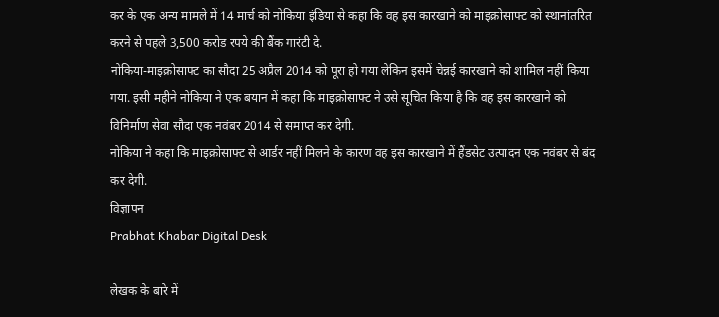कर के एक अन्य मामले में 14 मार्च को नोकिया इंडिया से कहा कि वह इस कारखाने को माइक्रोसाफ्ट को स्थानांतरित करने से पहले 3,500 करोड रपये की बैंक गारंटी दे.
नोकिया-माइक्रोसाफ्ट का सौदा 25 अप्रैल 2014 को पूरा हो गया लेकिन इसमें चेन्नई कारखाने को शामिल नहीं किया गया. इसी महीने नोकिया ने एक बयान में कहा कि माइक्रोसाफ्ट ने उसे सूचित किया है कि वह इस कारखाने को विनिर्माण सेवा सौदा एक नवंबर 2014 से समाप्त कर देगी.
नोकिया ने कहा कि माइक्रोसाफ्ट से आर्डर नहीं मिलने के कारण वह इस कारखाने में हैंडसेट उत्पादन एक नवंबर से बंद कर देगी.
विज्ञापन
Prabhat Khabar Digital Desk

लेखक के बारे में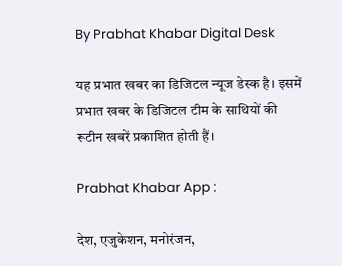By Prabhat Khabar Digital Desk

यह प्रभात खबर का डिजिटल न्यूज डेस्क है। इसमें प्रभात खबर के डिजिटल टीम के साथियों की रूटीन खबरें प्रकाशित होती हैं।

Prabhat Khabar App :

देश, एजुकेशन, मनोरंजन,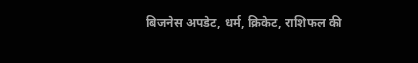बिजनेस अपडेट, धर्म, क्रिकेट, राशिफल की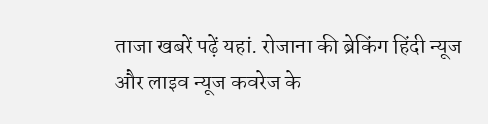ताजा खबरें पढ़ें यहां. रोजाना की ब्रेकिंग हिंदी न्यूज और लाइव न्यूज कवरेज के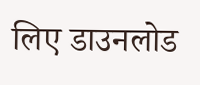लिए डाउनलोड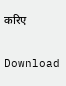करिए

Download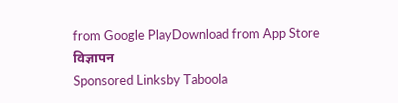from Google PlayDownload from App Store
विज्ञापन
Sponsored Linksby Taboola